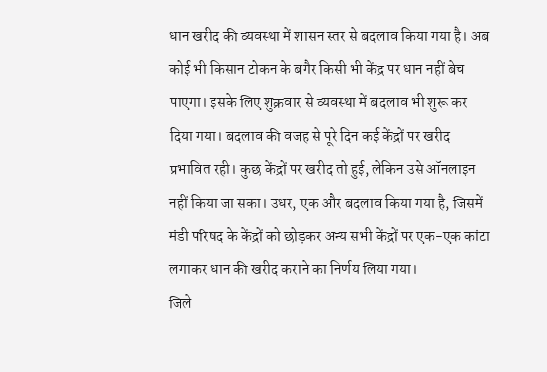धान खरीद की व्यवस्था में शासन स्तर से बदलाव किया गया है। अब कोई भी किसान टोकन के बगैर किसी भी केंद्र पर धान नहीं बेच पाएगा। इसके लिए शुक्रवार से व्यवस्था में बदलाव भी शुरू कर दिया गया। बदलाव की वजह से पूरे दिन कई केंद्रों पर खरीद प्रभावित रही। कुछ केंद्रों पर खरीद तो हुई, लेकिन उसे ऑनलाइन नहीं किया जा सका। उधर, एक और बदलाव किया गया है, जिसमें मंडी परिषद के केंद्रों को छोड़कर अन्य सभी केंद्रों पर एक-एक कांटा लगाकर धान की खरीद कराने का निर्णय लिया गया।
जिले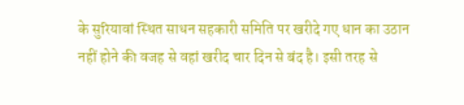के सुरियावां स्थित साधन सहकारी समिति पर खरीदे गए धान का उठान नहीं होने की वजह से वहां खरीद चार दिन से बंद है। इसी तरह से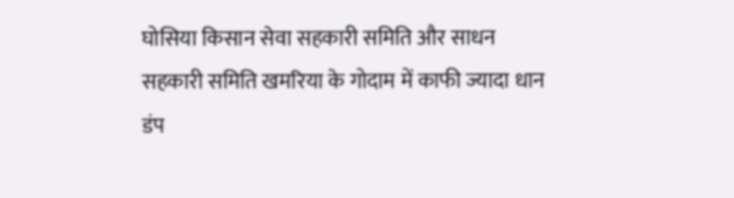घोसिया किसान सेवा सहकारी समिति और साधन सहकारी समिति खमरिया के गोदाम में काफी ज्यादा धान डंप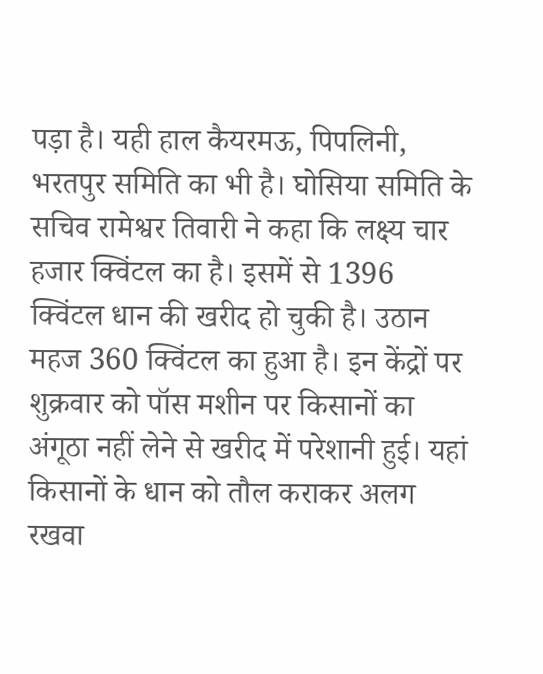पड़ा है। यही हाल कैयरमऊ, पिपलिनी, भरतपुर समिति का भी है। घोसिया समिति के सचिव रामेश्वर तिवारी ने कहा कि लक्ष्य चार हजार क्विंटल का है। इसमें से 1396 क्विंटल धान की खरीद हो चुकी है। उठान महज 360 क्विंटल का हुआ है। इन केंद्रों पर शुक्रवार को पॉस मशीन पर किसानों का अंगूठा नहीं लेने से खरीद में परेशानी हुई। यहां किसानों के धान को तौल कराकर अलग रखवा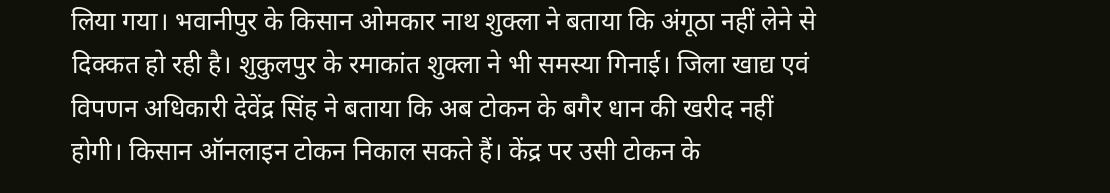लिया गया। भवानीपुर के किसान ओमकार नाथ शुक्ला ने बताया कि अंगूठा नहीं लेने से दिक्कत हो रही है। शुकुलपुर के रमाकांत शुक्ला ने भी समस्या गिनाई। जिला खाद्य एवं विपणन अधिकारी देवेंद्र सिंह ने बताया कि अब टोकन के बगैर धान की खरीद नहीं होगी। किसान ऑनलाइन टोकन निकाल सकते हैं। केंद्र पर उसी टोकन के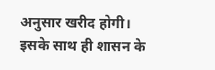अनुसार खरीद होगी। इसके साथ ही शासन के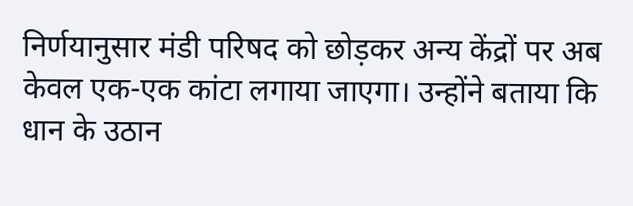निर्णयानुसार मंडी परिषद को छोड़कर अन्य केंद्रों पर अब केवल एक-एक कांटा लगाया जाएगा। उन्होंने बताया कि धान के उठान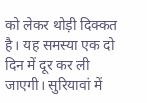को लेकर थोड़ी दिक्कत है। यह समस्या एक दो दिन में दूर कर ली जाएगी। सुरियावां में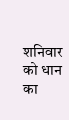शनिवार को धान का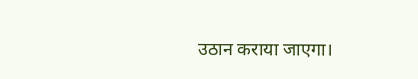उठान कराया जाएगा।